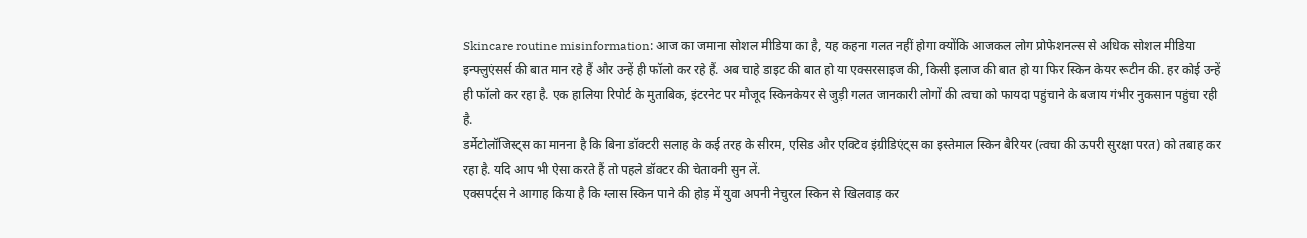Skincare routine misinformation: आज का जमाना सोशल मीडिया का है, यह कहना गलत नहीं होगा क्योंकि आजकल लोग प्रोफेशनल्स से अधिक सोशल मीडिया इन्फ्लुएंसर्स की बात मान रहे हैं और उन्हें ही फॉलो कर रहे हैं. अब चाहे डाइट की बात हो या एक्सरसाइज की, किसी इलाज की बात हो या फिर स्किन केयर रूटीन की. हर कोई उन्हें ही फॉलो कर रहा है. एक हालिया रिपोर्ट के मुताबिक, इंटरनेट पर मौजूद स्किनकेयर से जुड़ी गलत जानकारी लोगों की त्वचा को फायदा पहुंचाने के बजाय गंभीर नुकसान पहुंचा रही है.
डर्मेटोलॉजिस्ट्स का मानना है कि बिना डॉक्टरी सलाह के कई तरह के सीरम, एसिड और एक्टिव इंग्रीडिएंट्स का इस्तेमाल स्किन बैरियर (त्वचा की ऊपरी सुरक्षा परत) को तबाह कर रहा है. यदि आप भी ऐसा करते हैं तो पहले डॉक्टर की चेतावनी सुन लें.
एक्सपर्ट्स ने आगाह किया है कि ग्लास स्किन पाने की होड़ में युवा अपनी नेचुरल स्किन से खिलवाड़ कर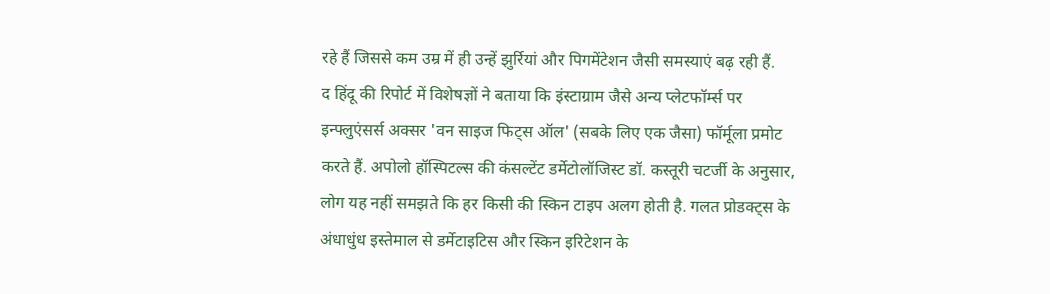रहे हैं जिससे कम उम्र में ही उन्हें झुर्रियां और पिगमेंटेशन जैसी समस्याएं बढ़ रही हैं.
द हिंदू की रिपोर्ट में विशेषज्ञों ने बताया कि इंस्टाग्राम जैसे अन्य प्लेटफॉर्म्स पर इन्फ्लुएंसर्स अक्सर 'वन साइज फिट्स ऑल' (सबके लिए एक जैसा) फॉर्मूला प्रमोट करते हैं. अपोलो हॉस्पिटल्स की कंसल्टेंट डर्मेटोलॉजिस्ट डॉ. कस्तूरी चटर्जी के अनुसार, लोग यह नहीं समझते कि हर किसी की स्किन टाइप अलग होती है. गलत प्रोडक्ट्स के अंधाधुंध इस्तेमाल से डर्मेटाइटिस और स्किन इरिटेशन के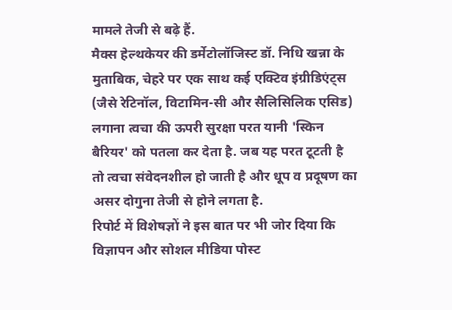मामले तेजी से बढ़े हैं.
मैक्स हेल्थकेयर की डर्मेटोलॉजिस्ट डॉ. निधि खन्ना के मुताबिक, चेहरे पर एक साथ कई एक्टिव इंग्रीडिएंट्स (जैसे रेटिनॉल, विटामिन-सी और सैलिसिलिक एसिड) लगाना त्वचा की ऊपरी सुरक्षा परत यानी 'स्किन बैरियर' को पतला कर देता है. जब यह परत टूटती है तो त्वचा संवेदनशील हो जाती है और धूप व प्रदूषण का असर दोगुना तेजी से होने लगता है.
रिपोर्ट में विशेषज्ञों ने इस बात पर भी जोर दिया कि विज्ञापन और सोशल मीडिया पोस्ट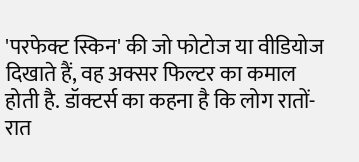'परफेक्ट स्किन' की जो फोटोज या वीडियोज दिखाते हैं, वह अक्सर फिल्टर का कमाल होती है. डॉक्टर्स का कहना है कि लोग रातों-रात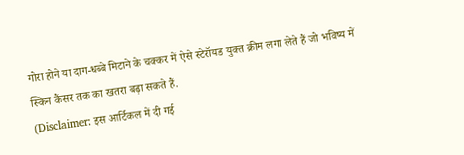गोरा होने या दाग-धब्बे मिटाने के चक्कर में ऐसे स्टेरॉयड युक्त क्रीम लगा लेते हैं जो भविष्य में स्किन कैंसर तक का खतरा बढ़ा सकते हैं.
(Disclaimer: इस आर्टिकल में दी गई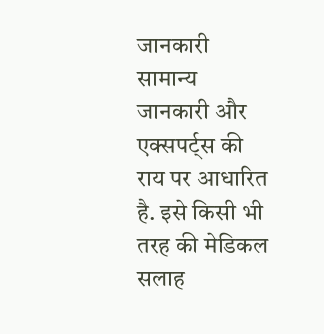जानकारी सामान्य जानकारी और एक्सपर्ट्स की राय पर आधारित है. इसे किसी भी तरह की मेडिकल सलाह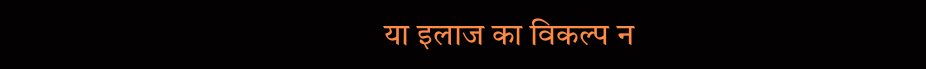या इलाज का विकल्प न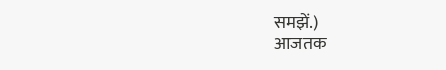समझें.)
आजतक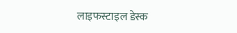लाइफस्टाइल डेस्क